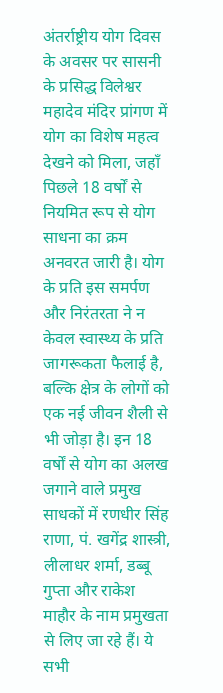अंतर्राष्ट्रीय योग दिवस के अवसर पर सासनी के प्रसिद्ध विलेश्वर महादेव मंदिर प्रांगण में योग का विशेष महत्व देखने को मिला, जहाँ पिछले 18 वर्षों से नियमित रूप से योग साधना का क्रम अनवरत जारी है। योग के प्रति इस समर्पण और निरंतरता ने न केवल स्वास्थ्य के प्रति जागरूकता फैलाई है, बल्कि क्षेत्र के लोगों को एक नई जीवन शैली से भी जोड़ा है। इन 18 वर्षों से योग का अलख जगाने वाले प्रमुख साधकों में रणधीर सिंह राणा, पं. खगेंद्र शास्त्री, लीलाधर शर्मा, डब्बू गुप्ता और राकेश माहौर के नाम प्रमुखता से लिए जा रहे हैं। ये सभी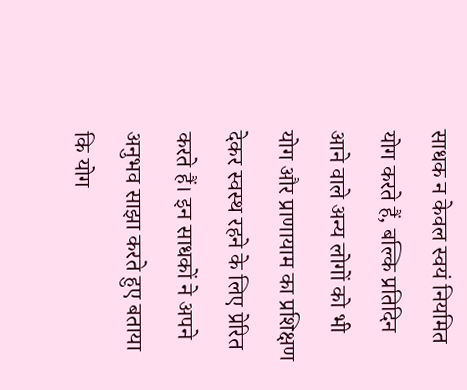साधक न केवल स्वयं नियमित योग करते हैं, बल्कि प्रतिदिन आने वाले अन्य लोगों को भी योग और प्राणायाम का प्रशिक्षण देकर स्वस्थ रहने के लिए प्रेरित करते हैं। इन साधकों ने अपने अनुभव साझा करते हुए बताया कि योग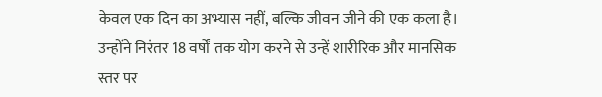केवल एक दिन का अभ्यास नहीं, बल्कि जीवन जीने की एक कला है। उन्होंने निरंतर 18 वर्षों तक योग करने से उन्हें शारीरिक और मानसिक स्तर पर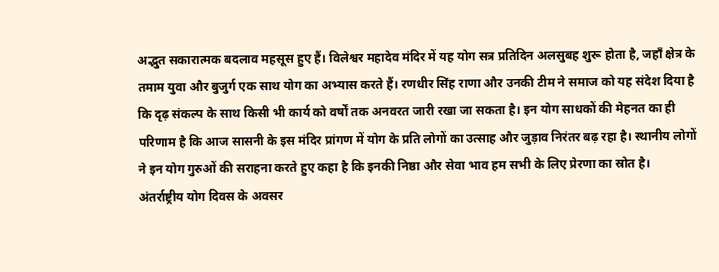अद्भुत सकारात्मक बदलाव महसूस हुए हैं। विलेश्वर महादेव मंदिर में यह योग सत्र प्रतिदिन अलसुबह शुरू होता है, जहाँ क्षेत्र के तमाम युवा और बुजुर्ग एक साथ योग का अभ्यास करते हैं। रणधीर सिंह राणा और उनकी टीम ने समाज को यह संदेश दिया है कि दृढ़ संकल्प के साथ किसी भी कार्य को वर्षों तक अनवरत जारी रखा जा सकता है। इन योग साधकों की मेहनत का ही परिणाम है कि आज सासनी के इस मंदिर प्रांगण में योग के प्रति लोगों का उत्साह और जुड़ाव निरंतर बढ़ रहा है। स्थानीय लोगों ने इन योग गुरुओं की सराहना करते हुए कहा है कि इनकी निष्ठा और सेवा भाव हम सभी के लिए प्रेरणा का स्रोत है।
अंतर्राष्ट्रीय योग दिवस के अवसर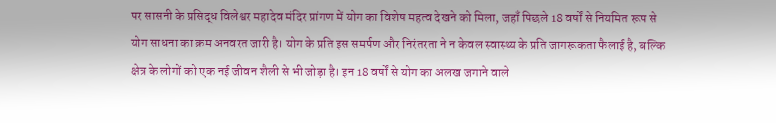पर सासनी के प्रसिद्ध विलेश्वर महादेव मंदिर प्रांगण में योग का विशेष महत्व देखने को मिला, जहाँ पिछले 18 वर्षों से नियमित रूप से योग साधना का क्रम अनवरत जारी है। योग के प्रति इस समर्पण और निरंतरता ने न केवल स्वास्थ्य के प्रति जागरूकता फैलाई है, बल्कि क्षेत्र के लोगों को एक नई जीवन शैली से भी जोड़ा है। इन 18 वर्षों से योग का अलख जगाने वाले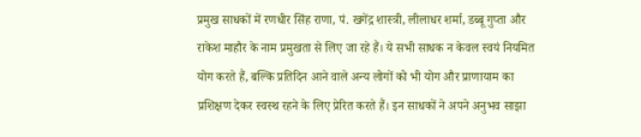प्रमुख साधकों में रणधीर सिंह राणा, पं. खगेंद्र शास्त्री, लीलाधर शर्मा, डब्बू गुप्ता और राकेश माहौर के नाम प्रमुखता से लिए जा रहे हैं। ये सभी साधक न केवल स्वयं नियमित योग करते हैं, बल्कि प्रतिदिन आने वाले अन्य लोगों को भी योग और प्राणायाम का प्रशिक्षण देकर स्वस्थ रहने के लिए प्रेरित करते हैं। इन साधकों ने अपने अनुभव साझा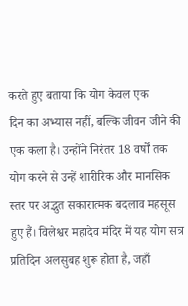करते हुए बताया कि योग केवल एक
दिन का अभ्यास नहीं, बल्कि जीवन जीने की एक कला है। उन्होंने निरंतर 18 वर्षों तक योग करने से उन्हें शारीरिक और मानसिक स्तर पर अद्भुत सकारात्मक बदलाव महसूस हुए हैं। विलेश्वर महादेव मंदिर में यह योग सत्र प्रतिदिन अलसुबह शुरू होता है, जहाँ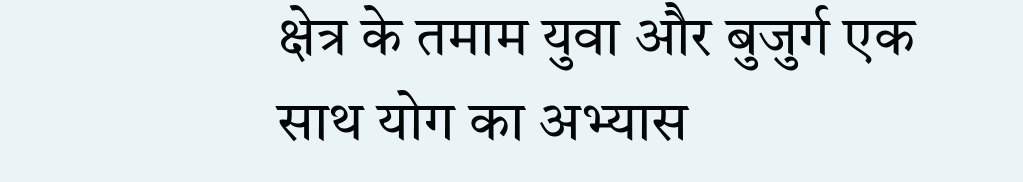क्षेत्र के तमाम युवा और बुजुर्ग एक साथ योग का अभ्यास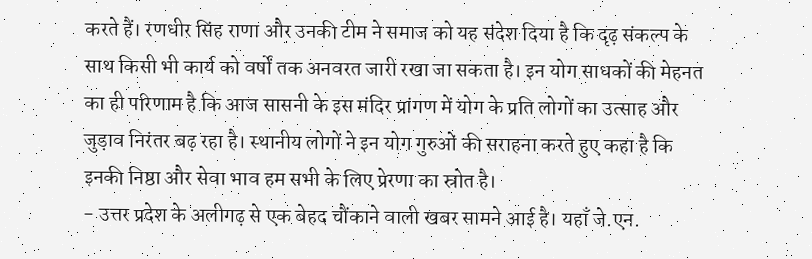करते हैं। रणधीर सिंह राणा और उनकी टीम ने समाज को यह संदेश दिया है कि दृढ़ संकल्प के साथ किसी भी कार्य को वर्षों तक अनवरत जारी रखा जा सकता है। इन योग साधकों की मेहनत का ही परिणाम है कि आज सासनी के इस मंदिर प्रांगण में योग के प्रति लोगों का उत्साह और जुड़ाव निरंतर बढ़ रहा है। स्थानीय लोगों ने इन योग गुरुओं की सराहना करते हुए कहा है कि इनकी निष्ठा और सेवा भाव हम सभी के लिए प्रेरणा का स्रोत है।
- उत्तर प्रदेश के अलीगढ़ से एक बेहद चौंकाने वाली खबर सामने आई है। यहाँ जे.एन.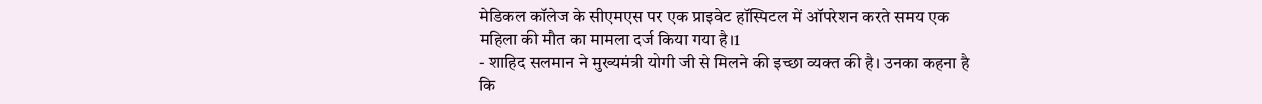मेडिकल कॉलेज के सीएमएस पर एक प्राइवेट हॉस्पिटल में ऑपरेशन करते समय एक महिला की मौत का मामला दर्ज किया गया है।1
- शाहिद सलमान ने मुख्यमंत्री योगी जी से मिलने की इच्छा व्यक्त की है। उनका कहना है कि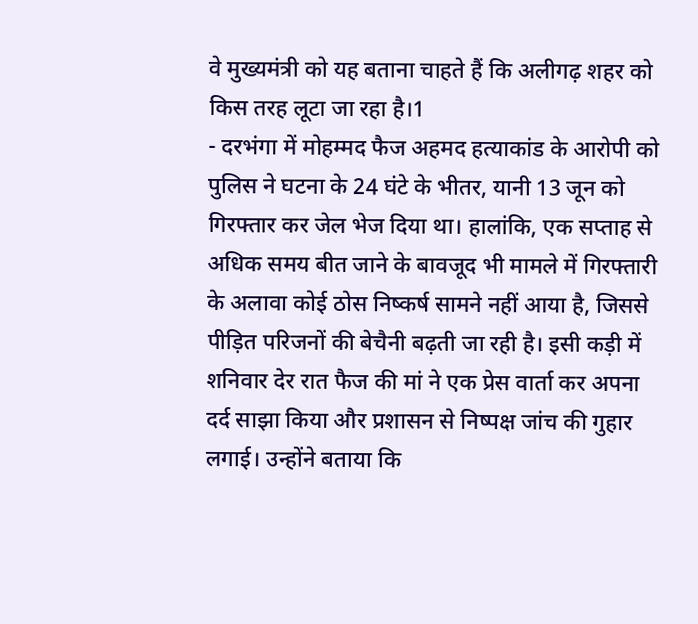वे मुख्यमंत्री को यह बताना चाहते हैं कि अलीगढ़ शहर को किस तरह लूटा जा रहा है।1
- दरभंगा में मोहम्मद फैज अहमद हत्याकांड के आरोपी को पुलिस ने घटना के 24 घंटे के भीतर, यानी 13 जून को गिरफ्तार कर जेल भेज दिया था। हालांकि, एक सप्ताह से अधिक समय बीत जाने के बावजूद भी मामले में गिरफ्तारी के अलावा कोई ठोस निष्कर्ष सामने नहीं आया है, जिससे पीड़ित परिजनों की बेचैनी बढ़ती जा रही है। इसी कड़ी में शनिवार देर रात फैज की मां ने एक प्रेस वार्ता कर अपना दर्द साझा किया और प्रशासन से निष्पक्ष जांच की गुहार लगाई। उन्होंने बताया कि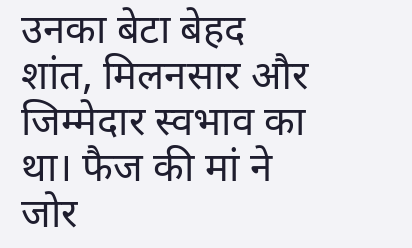उनका बेटा बेहद शांत, मिलनसार और जिम्मेदार स्वभाव का था। फैज की मां ने जोर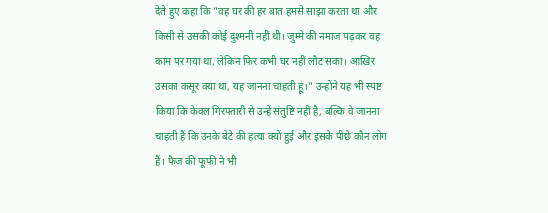देते हुए कहा कि "वह घर की हर बात हमसे साझा करता था और किसी से उसकी कोई दुश्मनी नहीं थी। जुम्मे की नमाज पढ़कर वह काम पर गया था, लेकिन फिर कभी घर नहीं लौट सका। आखिर उसका कसूर क्या था, यह जानना चाहती हूं।" उन्होंने यह भी स्पष्ट किया कि केवल गिरफ्तारी से उन्हें संतुष्टि नहीं है, बल्कि वे जानना चाहती हैं कि उनके बेटे की हत्या क्यों हुई और इसके पीछे कौन लोग हैं। फैज की फूफी ने भी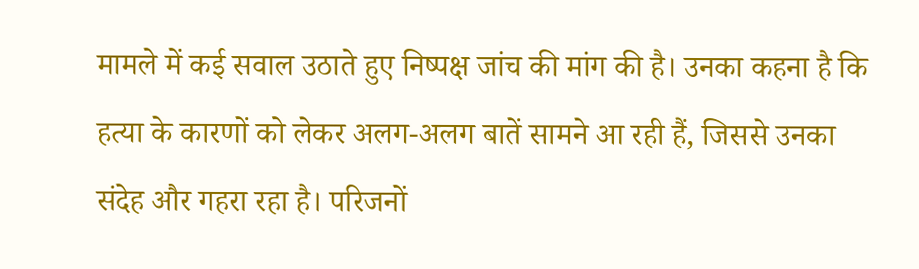मामले में कई सवाल उठाते हुए निष्पक्ष जांच की मांग की है। उनका कहना है कि हत्या के कारणों को लेकर अलग-अलग बातें सामने आ रही हैं, जिससे उनका संदेह और गहरा रहा है। परिजनों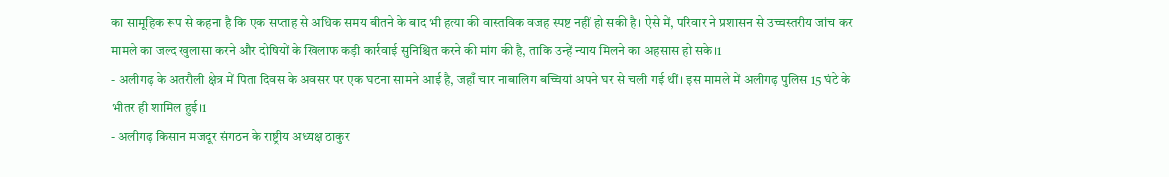का सामूहिक रूप से कहना है कि एक सप्ताह से अधिक समय बीतने के बाद भी हत्या की वास्तविक वजह स्पष्ट नहीं हो सकी है। ऐसे में, परिवार ने प्रशासन से उच्चस्तरीय जांच कर मामले का जल्द खुलासा करने और दोषियों के खिलाफ कड़ी कार्रवाई सुनिश्चित करने की मांग की है, ताकि उन्हें न्याय मिलने का अहसास हो सके।1
- अलीगढ़ के अतरौली क्षेत्र में पिता दिवस के अवसर पर एक घटना सामने आई है, जहाँ चार नाबालिग बच्चियां अपने घर से चली गई थीं। इस मामले में अलीगढ़ पुलिस 15 घंटे के भीतर ही शामिल हुई।1
- अलीगढ़ किसान मजदूर संगठन के राष्ट्रीय अध्यक्ष ठाकुर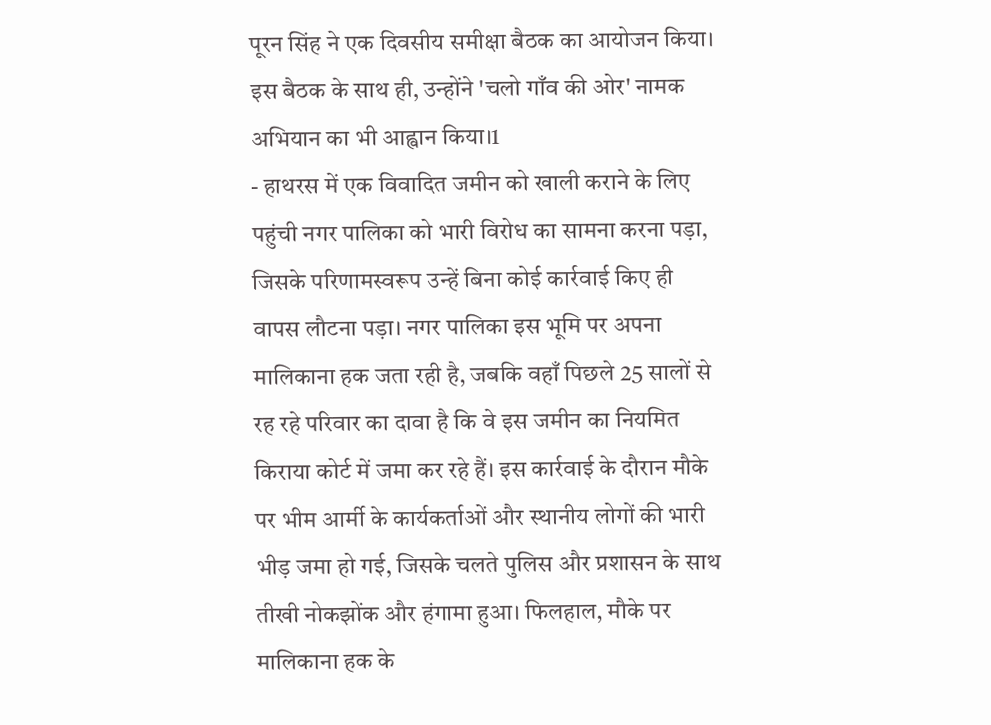पूरन सिंह ने एक दिवसीय समीक्षा बैठक का आयोजन किया। इस बैठक के साथ ही, उन्होंने 'चलो गाँव की ओर' नामक अभियान का भी आह्वान किया।1
- हाथरस में एक विवादित जमीन को खाली कराने के लिए पहुंची नगर पालिका को भारी विरोध का सामना करना पड़ा, जिसके परिणामस्वरूप उन्हें बिना कोई कार्रवाई किए ही वापस लौटना पड़ा। नगर पालिका इस भूमि पर अपना मालिकाना हक जता रही है, जबकि वहाँ पिछले 25 सालों से रह रहे परिवार का दावा है कि वे इस जमीन का नियमित किराया कोर्ट में जमा कर रहे हैं। इस कार्रवाई के दौरान मौके पर भीम आर्मी के कार्यकर्ताओं और स्थानीय लोगों की भारी भीड़ जमा हो गई, जिसके चलते पुलिस और प्रशासन के साथ तीखी नोकझोंक और हंगामा हुआ। फिलहाल, मौके पर मालिकाना हक के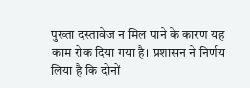पुख्ता दस्तावेज न मिल पाने के कारण यह काम रोक दिया गया है। प्रशासन ने निर्णय लिया है कि दोनों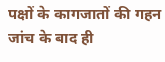पक्षों के कागजातों की गहन जांच के बाद ही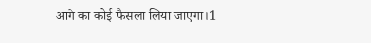आगे का कोई फैसला लिया जाएगा।1